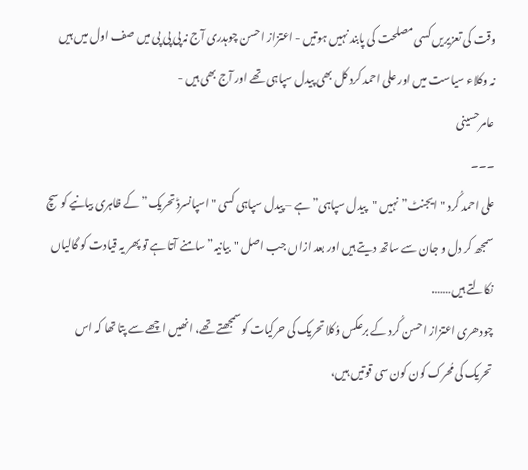وقت کی تعزیریں کسی مصلحت کی پابند نہیں ہوتیں - اعتزاز احسن چوہدری آج نہ پی پی پی میں صف اول میں ہیں نہ وکلاء سیاست میں اور علی احمد کرد کل بھی پیدل سپاہی تھے اور آج بھی ہیں -
عامرحسینی
۔۔۔
علی احمد کُرد "ایجنٹ” نہیں "پیدل سپاہی” ہے – پیدل سپاہی کسی "اسپانسرڈ تحریک” کے ظاہری بیانیے کو سچ سمجھ کر دل و جان سے ساتھ دیتے ہیں اور بعد ازاں جب اصل "بیانیہ” سامنے آتا ہے تو پھر یہ قیادت کو گالیاں نکالتے ہیں…….
چودھری اعتزاز احسن کُرد کے برعکس وُکلا تحریک کی حرکیات کو سمجھتے تھے، انھیں اچھے سے پتا تھا کہ اس تحریک کی مُحرک کون کون سی قوتیں ہیں،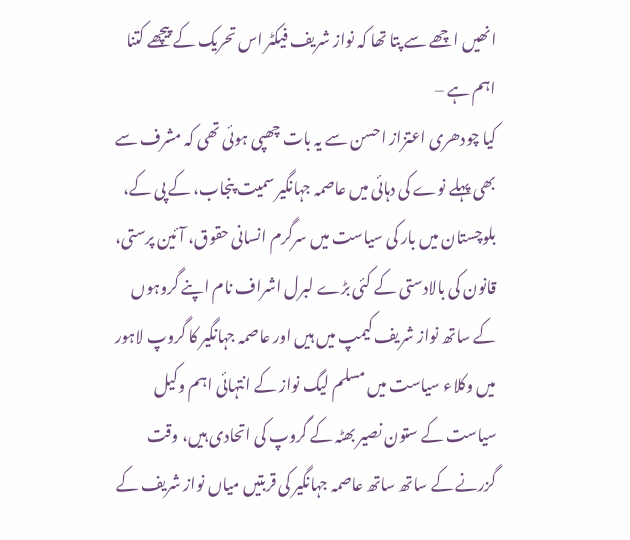انھیں اچھے سے پتا تھا کہ نواز شریف فیکٹر اس تحریک کے پیچھے کتنا اہم ہے –
کیا چودھری اعتزاز احسن سے یہ بات چھپی ہوئی تھی کہ مشرف سے بھی پہلے نوے کی دہائی میں عاصمہ جہانگیر سمیت پنجاب، کے پی کے، بلوچستان میں بار کی سیاست میں سرگرم انسانی حقوق، آئین پرستی، قانون کی بالادستی کے کئی بڑے لبرل اشراف نام اپنے گروہوں کے ساتھ نواز شریف کیمپ میں ہیں اور عاصمہ جہانگیر کا گروپ لاہور میں وکلاء سیاست میں مسلم لیگ نواز کے انتہائی اہم وکیل سیاست کے ستون نصیر بھٹہ کے گروپ کی اتحادی ہیں، وقت گزرنے کے ساتھ ساتھ عاصمہ جہانگیر کی قربتیں میاں نواز شریف کے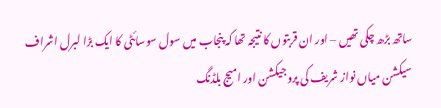ساتھ بڑھ چکی تھیں – اور ان قربتوں کا نتیجہ تھا کہ پنجاب میں سول سوسائٹی کا ایک بڑا لبرل اشراف سیکشن میاں نواز شریف کی پروجیکشن اور امیج بلڈنگ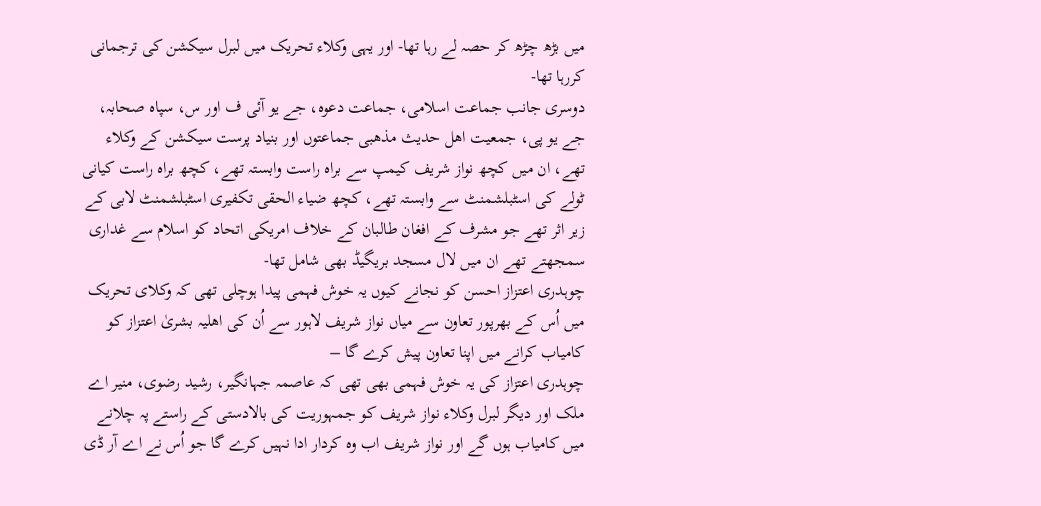میں بڑھ چڑھ کر حصہ لے رہا تھا- اور یہی وکلاء تحریک میں لبرل سیکشن کی ترجمانی کررہا تھا-
دوسری جانب جماعت اسلامی، جماعت دعوہ، جے یو آئی ف اور س، سپاہ صحابہ، جے یو پی، جمعیت اھل حدیث مذھبی جماعتوں اور بنیاد پرست سیکشن کے وکلاء تھے، ان میں کچھ نواز شریف کیمپ سے براہ راست وابستہ تھے، کچھ براہ راست کیانی ٹولے کی اسٹبلشمنٹ سے وابستہ تھے، کچھ ضیاء الحقی تکفیری اسٹبلشمنٹ لابی کے زیر اثر تھے جو مشرف کے افغان طالبان کے خلاف امریکی اتحاد کو اسلام سے غداری سمجھتے تھے ان میں لال مسجد بریگیڈ بھی شامل تھا-
چوہدری اعتزاز احسن کو نجانے کیوں یہ خوش فہمی پیدا ہوچلی تھی کہ وکلای تحریک میں اُس کے بھرپور تعاون سے میاں نواز شریف لاہور سے اُن کی اھلیہ بشریٰ اعتزاز کو کامیاب کرانے میں اپنا تعاون پیش کرے گا –
چوہدری اعتزاز کی یہ خوش فہمی بھی تھی کہ عاصمہ جہانگیر، رشید رضوی، منیر اے ملک اور دیگر لبرل وکلاء نواز شریف کو جمہوریت کی بالادستی کے راستے پہ چلانے میں کامیاب ہوں گے اور نواز شریف اب وہ کردار ادا نہیں کرے گا جو اُس نے اے آر ڈی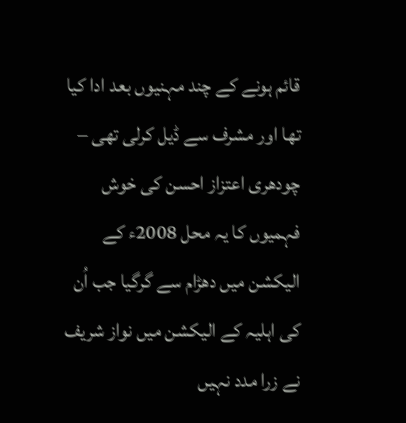قائم ہونے کے چند مہنیوں بعد ادا کیا تھا اور مشرف سے ڈیل کرلی تھی –
چودھری اعتزاز احسن کی خوش فہمیوں کا یہ محل 2008ء کے الیکشن میں دھڑام سے گرگیا جب اُن کی اہلیہ کے الیکشن میں نواز شریف نے زرا مدد نہیں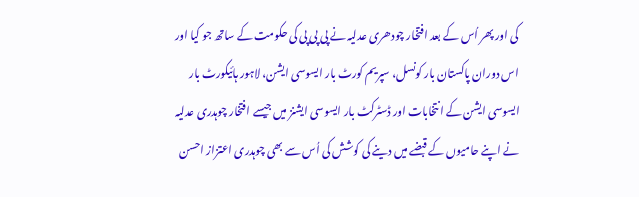کی اور پھر اُس کے بعد افتخار چودھری عدلیہ نے پی پی پی کی حکومت کے ساتھ جو کیا اور اس دوران پاکستان بار کونسل، سپریم کورٹ بار ایسوسی ایشن، لاہور ہائیکورٹ بار ایسوسی ایشن کے انتخابات اور ڈسٹرکٹ بار ایسوسی ایشنز میں جیسے افتخار چوہدری عدلیہ نے اپنے حامیوں کے قبضے میں دینے کی کوشش کی اُس سے بھی چوہدری اعتزاز احسن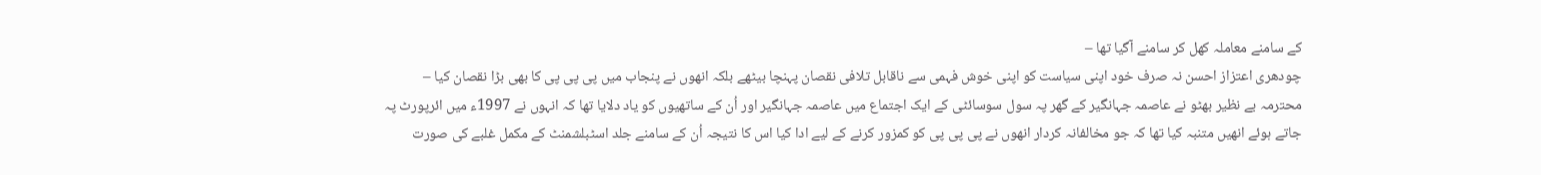کے سامنے معاملہ کھل کر سامنے آگیا تھا –
چودھری اعتزاز احسن نہ صرف خود اپنی سیاست کو اپنی خوش فہمی سے ناقابل تلافی نقصان پہنچا بیٹھے بلکہ انھوں نے پنجاب میں پی پی پی کا بھی بڑا نقصان کیا –
محترمہ بے نظیر بھٹو نے عاصمہ جہانگیر کے گھر پہ سول سوسائٹی کے ایک اجتماع میں عاصمہ جہانگیر اور اُن کے ساتھیوں کو یاد دلایا تھا کہ انہوں نے 1997ء میں ائرپورٹ پہ جاتے ہوئے انھیں متنبہ کیا تھا کہ جو مخالفانہ کردار انھوں نے پی پی پی کو کمزور کرنے کے لیے ادا کیا اس کا نتیجہ اُن کے سامنے جلد اسٹبلشمنٹ کے مکمل غلبے کی صورت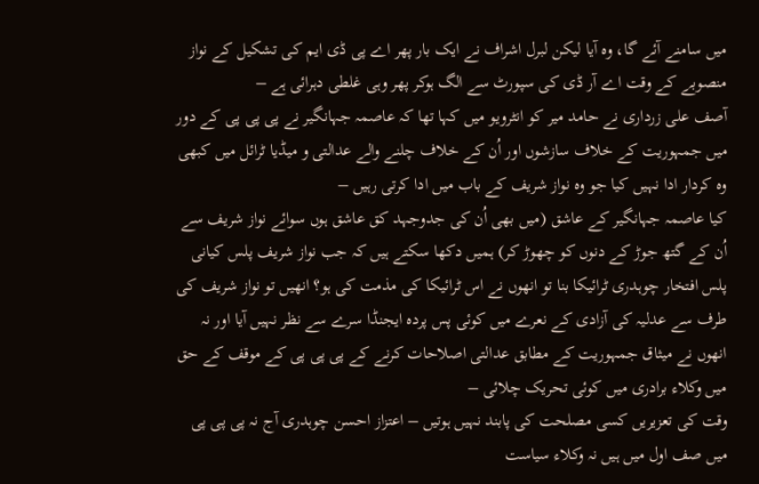میں سامنے آئے گا، وہ آیا لیکن لبرل اشراف نے ایک بار پھر اے پی ڈی ایم کی تشکیل کے نواز منصوبے کے وقت اے آر ڈی کی سپورٹ سے الگ ہوکر پھر وہی غلطی دہرائی ہے –
آصف علی زرداری نے حامد میر کو انٹرویو میں کہا تھا کہ عاصمہ جہانگیر نے پی پی پی کے دور میں جمہوریت کے خلاف سازشوں اور اُن کے خلاف چلنے والے عدالتی و میڈیا ٹرائل میں کبھی وہ کردار ادا نہیں کیا جو وہ نواز شریف کے باب میں ادا کرتی رہیں –
کیا عاصمہ جہانگیر کے عاشق (میں بھی اُن کی جدوجہد کق عاشق ہوں سوائے نواز شریف سے اُن کے گتھ جوڑ کے دنوں کو چھوڑ کر) ہمیں دکھا سکتے ہیں کہ جب نواز شریف پلس کیانی پلس افتخار چوہدری ٹرائیکا بنا تو انھوں نے اس ٹرائیکا کی مذمت کی ہو؟ انھیں تو نواز شریف کی طرف سے عدلیہ کی آزادی کے نعرے میں کوئی پس پردہ ایجنڈا سرے سے نظر نہیں آیا اور نہ انھوں نے میثاق جمہوریت کے مطابق عدالتی اصلاحات کرنے کے پی پی پی کے موقف کے حق میں وکلاء برادری میں کوئی تحریک چلائی –
وقت کی تعزیریں کسی مصلحت کی پابند نہیں ہوتیں – اعتزاز احسن چوہدری آج نہ پی پی پی میں صف اول میں ہیں نہ وکلاء سیاست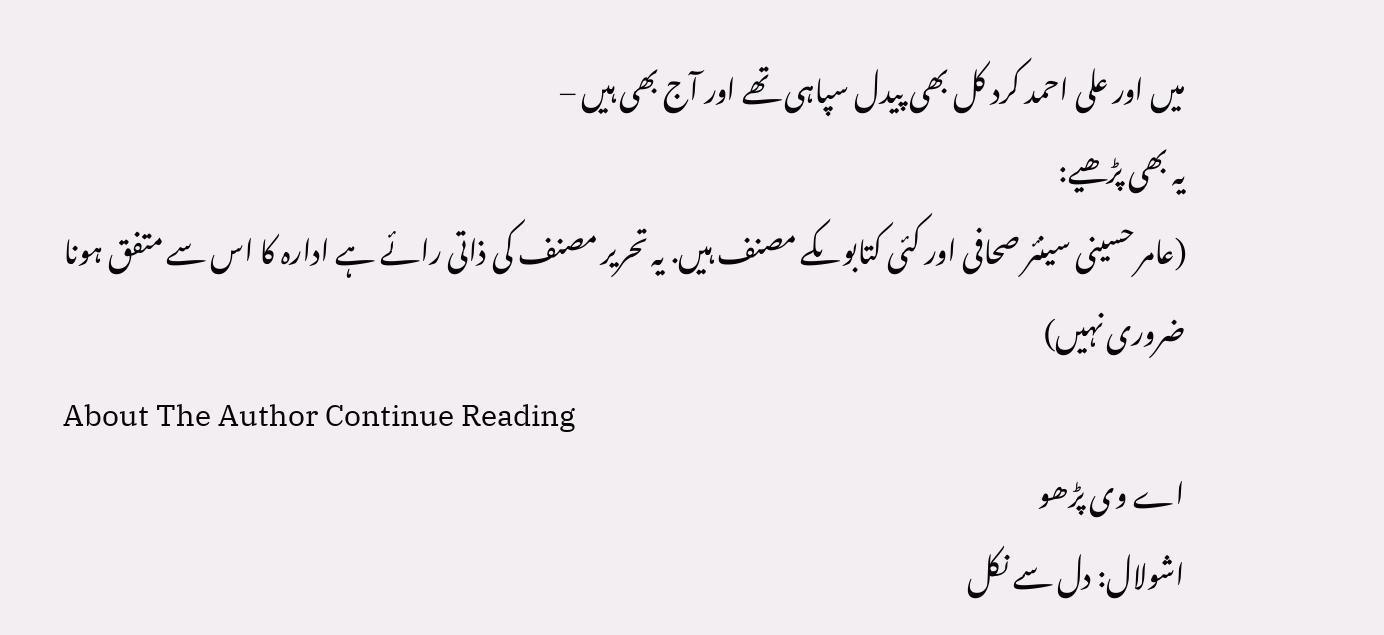میں اور علی احمد کرد کل بھی پیدل سپاہی تھے اور آج بھی ہیں –
یہ بھی پڑھیے:
(عامر حسینی سینئر صحافی اور کئی کتابوںکے مصنف ہیں. یہ تحریر مصنف کی ذاتی رائے ہے ادارہ کا اس سے متفق ہونا ضروری نہیں)
About The Author Continue Reading
اے وی پڑھو
اشولال: دل سے نکل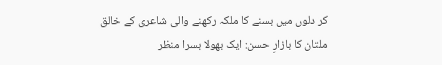کر دلوں میں بسنے کا ملکہ رکھنے والی شاعری کے خالق
ملتان کا بازارِ حسن: ایک بھولا بسرا منظر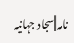نامہ||سجاد جہانیہ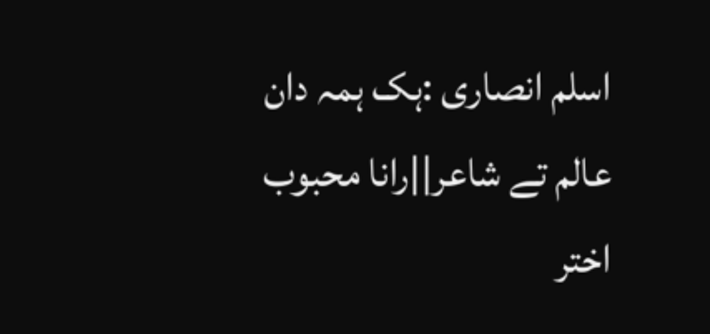اسلم انصاری :ہک ہمہ دان عالم تے شاعر||رانا محبوب اختر